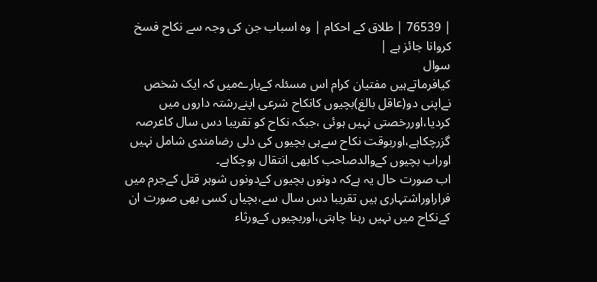| 76539 | طلاق کے احکام | وہ اسباب جن کی وجہ سے نکاح فسخ کروانا جائز ہے |
سوال
کیافرماتےہیں مفتیان کرام اس مسئلہ کےبارےمیں کہ ایک شخص نےاپنی دو(عاقل بالغ)بچیوں کانکاح شرعی اپنےرشتہ داروں میں کردیا،اوررخصتی نہیں ہوئی ،جبکہ نکاح کو تقریبا دس سال کاعرصہ گزرچکاہے،اوربوقت نکاح سےہی بچیوں کی دلی رضامندی شامل نہیں اوراب بچیوں کےوالدصاحب کابھی انتقال ہوچکاہے۔
اب صورت حال یہ ہےکہ دونوں بچیوں کےدونوں شوہر قتل کےجرم میں فراراوراشتہاری ہیں تقریبا دس سال سے،بچیاں کسی بھی صورت ان کےنکاح میں نہیں رہنا چاہتی،اوربچیوں کےورثاء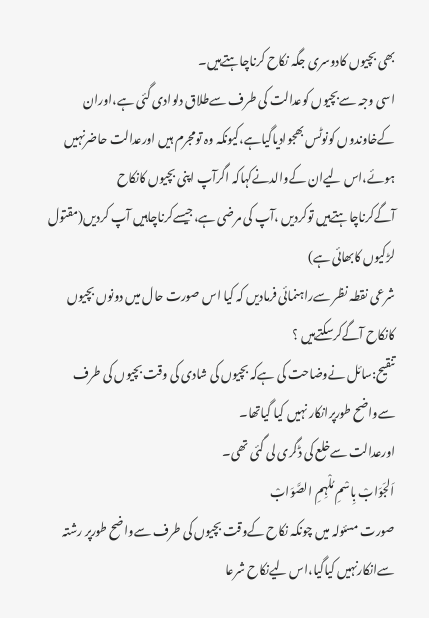بھی بچیوں کادوسری جگہ نکاح کرناچاہتےہیں۔
اسی وجہ سےبچیوں کوعدالت کی طرف سےطلاق دلوادی گئی ہے،اوران کےخاوندوں کونوٹس بھجوادیاگیاہے،کیونکہ وہ تومجرم ہیں اورعدالت حاضرنہیں ہوئے،اس لیےان کےوالدنےکہاکہ اگرآپ اپنی بچیوں کانکاح آگےکرناچاہتےہیں توکردیں ،آپ کی مرضی ہے،جیسےکرناچاہیں آپ کردیں(مقتول لڑکیوں کابھائی ہے)
شرعی نقطہ نظر سےراہنمائی فرمادیں کہ کیا اس صورت حال میں دونوں بچیوں کانکاح آگےکرسکتےہیں ؟
تنقیح:سائل نےوضاحت کی ہےکہ بچیوں کی شادی کی وقت بچیوں کی طرف سےواضح طورپرانکار نہیں کیا گیاتھا۔
اورعدالت سےخلع کی ڈگری لی گئی تھی۔
اَلجَوَابْ بِاسْمِ مُلْہِمِ الصَّوَابْ
صورت مسئولہ میں چونکہ نکاح کےوقت بچیوں کی طرف سےواضح طورپر رشتہ سےانکارنہیں کیاگیا،اس لیےنکاح شرعا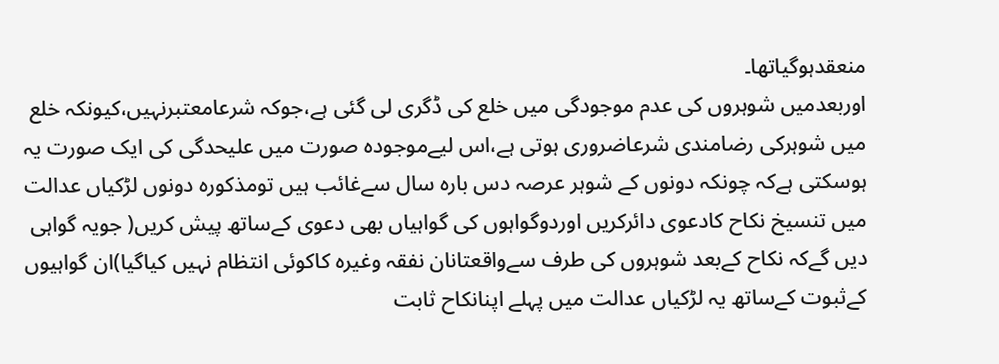منعقدہوگیاتھا۔
اوربعدمیں شوہروں کی عدم موجودگی میں خلع کی ڈگری لی گئی ہے،جوکہ شرعامعتبرنہیں،کیونکہ خلع میں شوہرکی رضامندی شرعاضروری ہوتی ہے،اس لیےموجودہ صورت میں علیحدگی کی ایک صورت یہ ہوسکتی ہےکہ چونکہ دونوں کے شوہر عرصہ دس بارہ سال سےغائب ہیں تومذکورہ دونوں لڑکیاں عدالت میں تنسیخ نکاح کادعوی دائرکریں اوردوگواہوں کی گواہیاں بھی دعوی کےساتھ پیش کریں( جویہ گواہی دیں گےکہ نکاح کےبعد شوہروں کی طرف سےواقعتانان نفقہ وغیرہ کاکوئی انتظام نہیں کیاگیا)ان گواہیوں کےثبوت کےساتھ یہ لڑکیاں عدالت میں پہلے اپنانکاح ثابت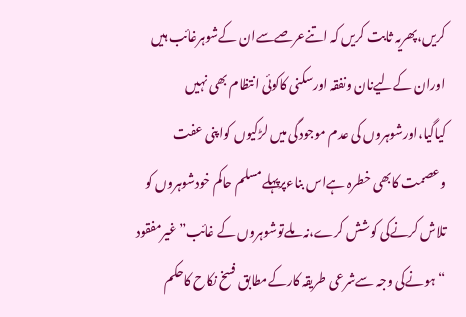کریں،پھریہ ثابت کریں کہ اتنےعرصےسےان کےشوہرغائب ہیں اوران کےلیےنان ونفقہ اورسکنی کاکوئی انتظام بھی نہیں کیاگیا،اورشوہروں کی عدم موجودگی میں لڑکیوں کواپنی عفت وعصمت کابھی خطرہ ہےاس بناءپرپہلےمسلم حاکم خودشوہروں کو تلاش کرنےکی کوشش کرے،نہ ملےتوشوہروں کے غائب”غیرمفقود “ہونےکی وجہ سےشرعی طریقہ کارکےمطابق فسخ نکاح کاحکم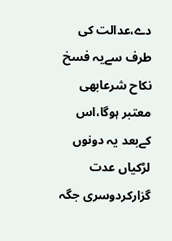دے،عدالت کی طرف سےیہ فسخ نکاح شرعابھی معتبر ہوگا،اس کےبعد یہ دونوں لڑکیاں عدت گزارکردوسری جگہ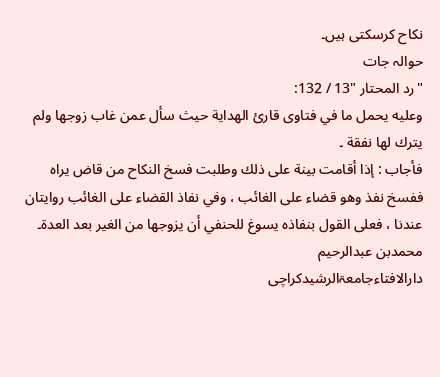نکاح کرسکتی ہیں۔
حوالہ جات
"رد المحتار "13 / 132:
وعليه يحمل ما في فتاوى قارئ الهداية حيث سأل عمن غاب زوجها ولم يترك لها نفقة ۔
فأجاب : إذا أقامت بينة على ذلك وطلبت فسخ النكاح من قاض يراه ففسخ نفذ وهو قضاء على الغائب ، وفي نفاذ القضاء على الغائب روايتان عندنا ، فعلى القول بنفاذه يسوغ للحنفي أن يزوجها من الغير بعد العدة۔
محمدبن عبدالرحیم
دارالافتاءجامعۃالرشیدکراچی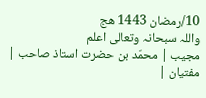10/رمضان 1443 ھج
واللہ سبحانہ وتعالی اعلم
مجیب | محمّد بن حضرت استاذ صاحب | مفتیان |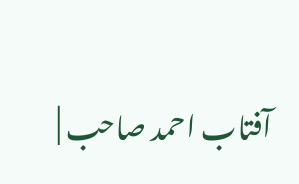آفتاب احمد صاحب |